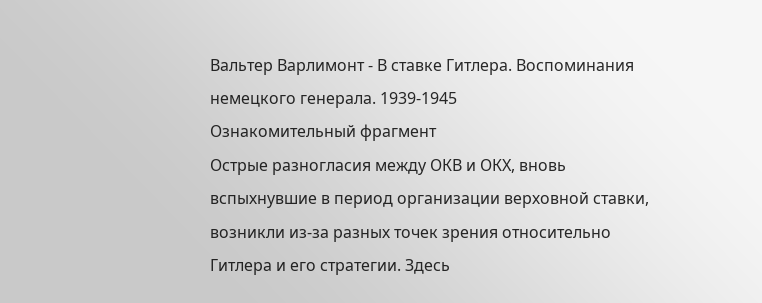Вальтер Варлимонт - В ставке Гитлера. Воспоминания немецкого генерала. 1939-1945
Ознакомительный фрагмент
Острые разногласия между ОКВ и ОКХ, вновь вспыхнувшие в период организации верховной ставки, возникли из-за разных точек зрения относительно Гитлера и его стратегии. Здесь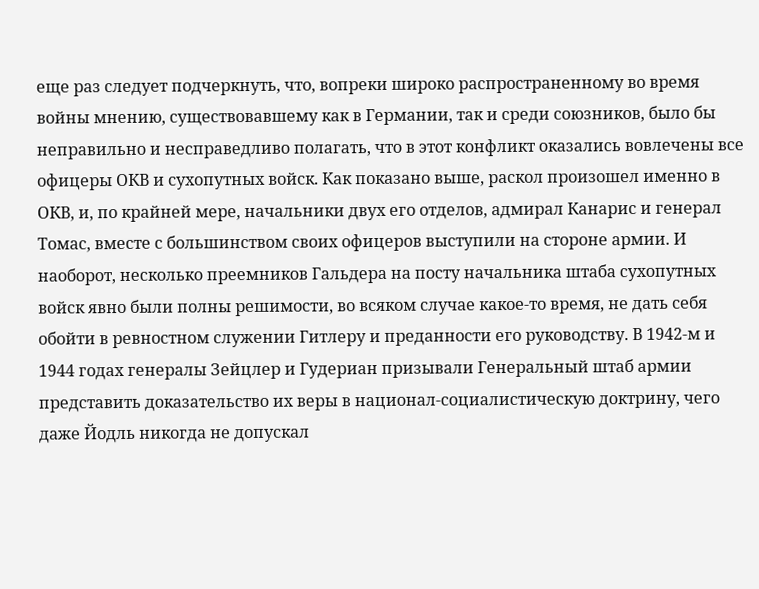еще раз следует подчеркнуть, что, вопреки широко распространенному во время войны мнению, существовавшему как в Германии, так и среди союзников, было бы неправильно и несправедливо полагать, что в этот конфликт оказались вовлечены все офицеры ОКВ и сухопутных войск. Как показано выше, раскол произошел именно в ОКВ, и, по крайней мере, начальники двух его отделов, адмирал Канарис и генерал Томас, вместе с большинством своих офицеров выступили на стороне армии. И наоборот, несколько преемников Гальдера на посту начальника штаба сухопутных войск явно были полны решимости, во всяком случае какое-то время, не дать себя обойти в ревностном служении Гитлеру и преданности его руководству. В 1942-м и 1944 годах генералы Зейцлер и Гудериан призывали Генеральный штаб армии представить доказательство их веры в национал-социалистическую доктрину, чего даже Йодль никогда не допускал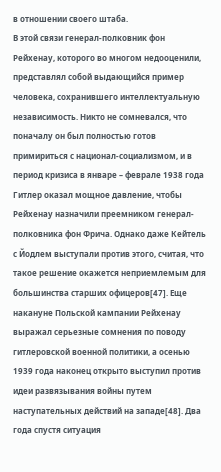в отношении своего штаба.
В этой связи генерал-полковник фон Рейхенау, которого во многом недооценили, представлял собой выдающийся пример человека, сохранившего интеллектуальную независимость. Никто не сомневался, что поначалу он был полностью готов примириться с национал-социализмом, и в период кризиса в январе – феврале 1938 года Гитлер оказал мощное давление, чтобы Рейхенау назначили преемником генерал-полковника фон Фрича. Однако даже Кейтель с Йодлем выступали против этого, считая, что такое решение окажется неприемлемым для большинства старших офицеров[47]. Еще накануне Польской кампании Рейхенау выражал серьезные сомнения по поводу гитлеровской военной политики, а осенью 1939 года наконец открыто выступил против идеи развязывания войны путем наступательных действий на западе[48]. Два года спустя ситуация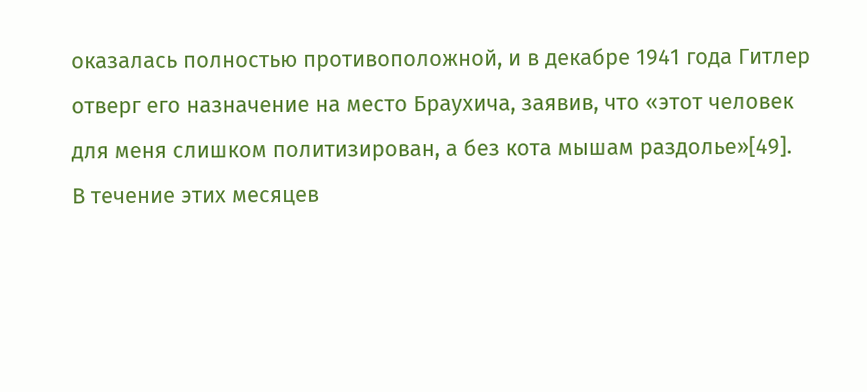оказалась полностью противоположной, и в декабре 1941 года Гитлер отверг его назначение на место Браухича, заявив, что «этот человек для меня слишком политизирован, а без кота мышам раздолье»[49].
В течение этих месяцев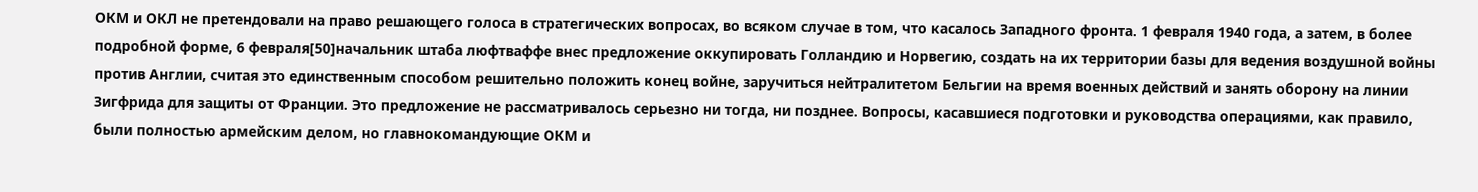ОКМ и ОКЛ не претендовали на право решающего голоса в стратегических вопросах, во всяком случае в том, что касалось Западного фронта. 1 февраля 1940 года, а затем, в более подробной форме, 6 февраля[50]начальник штаба люфтваффе внес предложение оккупировать Голландию и Норвегию, создать на их территории базы для ведения воздушной войны против Англии, считая это единственным способом решительно положить конец войне, заручиться нейтралитетом Бельгии на время военных действий и занять оборону на линии Зигфрида для защиты от Франции. Это предложение не рассматривалось серьезно ни тогда, ни позднее. Вопросы, касавшиеся подготовки и руководства операциями, как правило, были полностью армейским делом, но главнокомандующие ОКМ и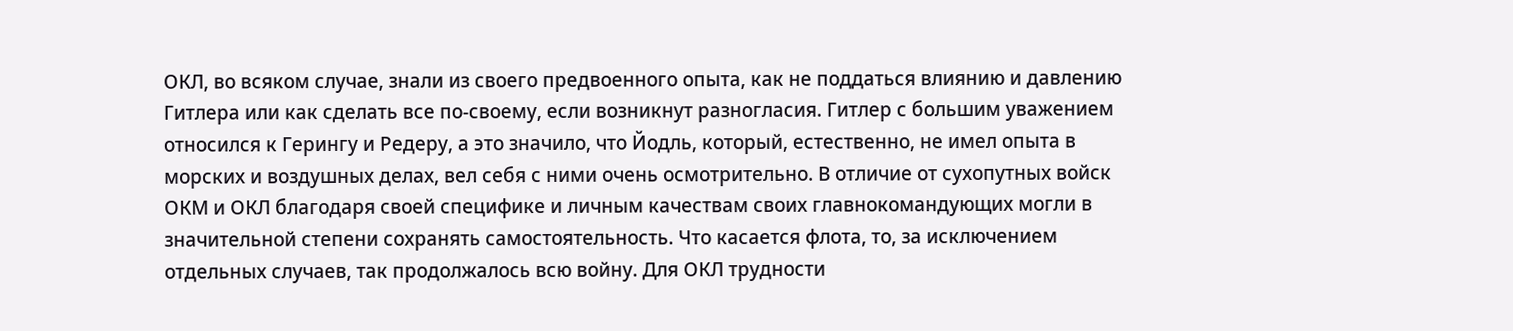ОКЛ, во всяком случае, знали из своего предвоенного опыта, как не поддаться влиянию и давлению Гитлера или как сделать все по-своему, если возникнут разногласия. Гитлер с большим уважением относился к Герингу и Редеру, а это значило, что Йодль, который, естественно, не имел опыта в морских и воздушных делах, вел себя с ними очень осмотрительно. В отличие от сухопутных войск ОКМ и ОКЛ благодаря своей специфике и личным качествам своих главнокомандующих могли в значительной степени сохранять самостоятельность. Что касается флота, то, за исключением отдельных случаев, так продолжалось всю войну. Для ОКЛ трудности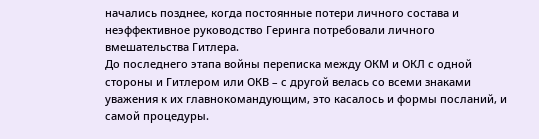начались позднее, когда постоянные потери личного состава и неэффективное руководство Геринга потребовали личного вмешательства Гитлера.
До последнего этапа войны переписка между ОКМ и ОКЛ с одной стороны и Гитлером или ОКВ – с другой велась со всеми знаками уважения к их главнокомандующим, это касалось и формы посланий, и самой процедуры.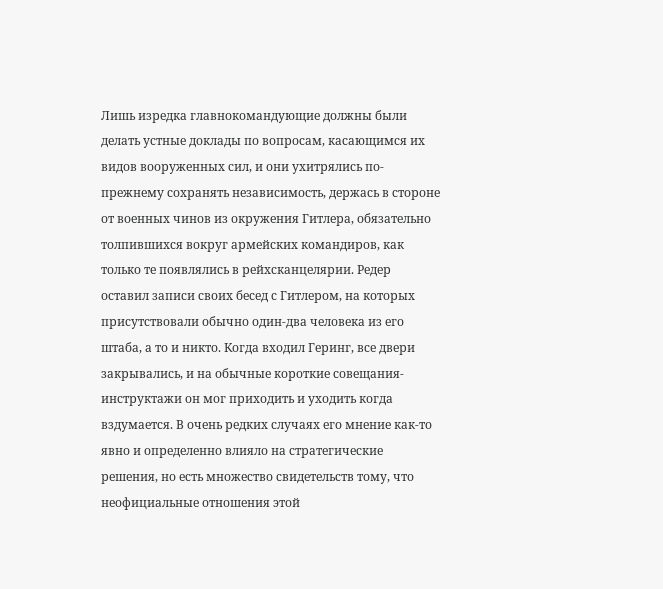Лишь изредка главнокомандующие должны были делать устные доклады по вопросам, касающимся их видов вооруженных сил, и они ухитрялись по-прежнему сохранять независимость, держась в стороне от военных чинов из окружения Гитлера, обязательно толпившихся вокруг армейских командиров, как только те появлялись в рейхсканцелярии. Редер оставил записи своих бесед с Гитлером, на которых присутствовали обычно один-два человека из его штаба, а то и никто. Когда входил Геринг, все двери закрывались, и на обычные короткие совещания-инструктажи он мог приходить и уходить когда вздумается. В очень редких случаях его мнение как-то явно и определенно влияло на стратегические решения, но есть множество свидетельств тому, что неофициальные отношения этой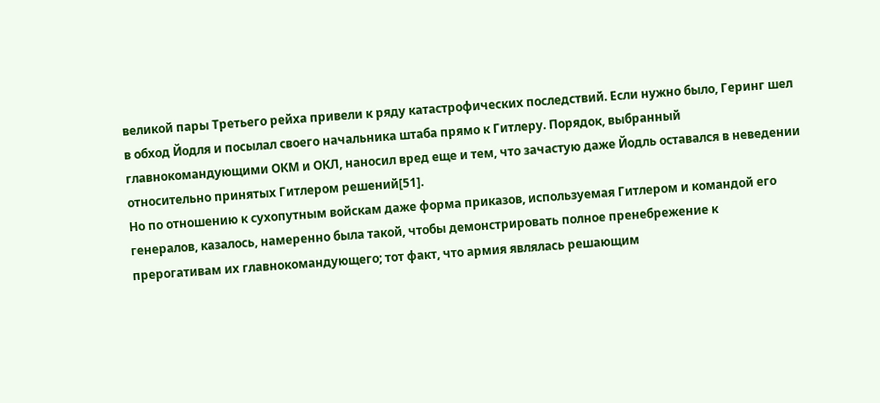великой пары Третьего рейха привели к ряду катастрофических последствий. Если нужно было, Геринг шел в обход Йодля и посылал своего начальника штаба прямо к Гитлеру. Порядок, выбранный главнокомандующими ОКМ и ОКЛ, наносил вред еще и тем, что зачастую даже Йодль оставался в неведении относительно принятых Гитлером решений[51].
Но по отношению к сухопутным войскам даже форма приказов, используемая Гитлером и командой его генералов, казалось, намеренно была такой, чтобы демонстрировать полное пренебрежение к прерогативам их главнокомандующего; тот факт, что армия являлась решающим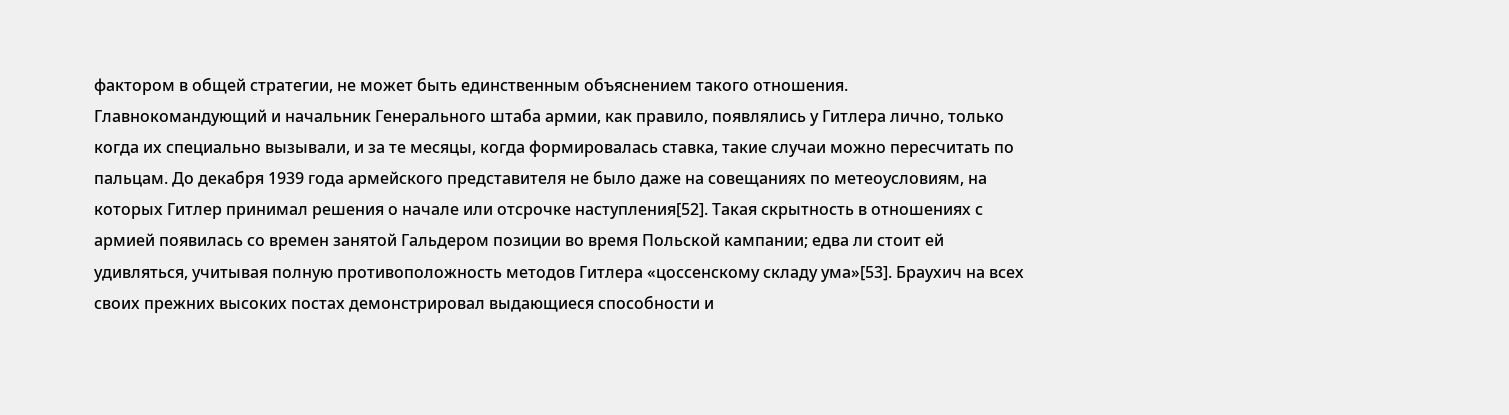фактором в общей стратегии, не может быть единственным объяснением такого отношения.
Главнокомандующий и начальник Генерального штаба армии, как правило, появлялись у Гитлера лично, только когда их специально вызывали, и за те месяцы, когда формировалась ставка, такие случаи можно пересчитать по пальцам. До декабря 1939 года армейского представителя не было даже на совещаниях по метеоусловиям, на которых Гитлер принимал решения о начале или отсрочке наступления[52]. Такая скрытность в отношениях с армией появилась со времен занятой Гальдером позиции во время Польской кампании; едва ли стоит ей удивляться, учитывая полную противоположность методов Гитлера «цоссенскому складу ума»[53]. Браухич на всех своих прежних высоких постах демонстрировал выдающиеся способности и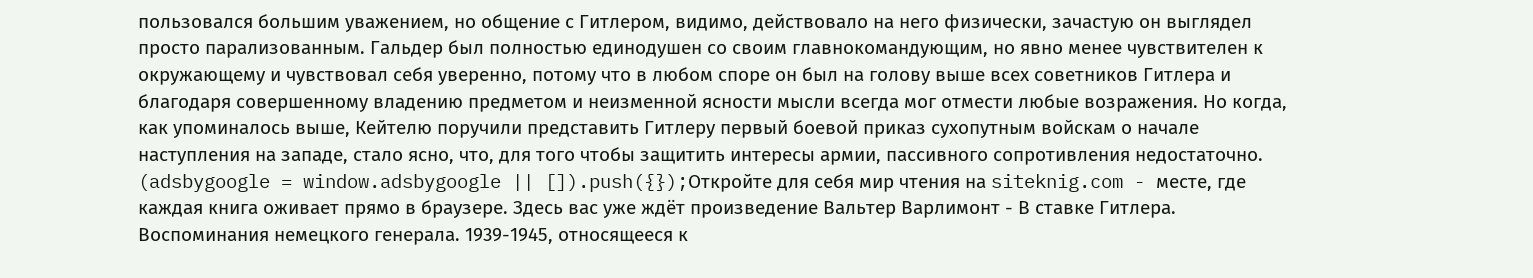пользовался большим уважением, но общение с Гитлером, видимо, действовало на него физически, зачастую он выглядел просто парализованным. Гальдер был полностью единодушен со своим главнокомандующим, но явно менее чувствителен к окружающему и чувствовал себя уверенно, потому что в любом споре он был на голову выше всех советников Гитлера и благодаря совершенному владению предметом и неизменной ясности мысли всегда мог отмести любые возражения. Но когда, как упоминалось выше, Кейтелю поручили представить Гитлеру первый боевой приказ сухопутным войскам о начале наступления на западе, стало ясно, что, для того чтобы защитить интересы армии, пассивного сопротивления недостаточно.
(adsbygoogle = window.adsbygoogle || []).push({});Откройте для себя мир чтения на siteknig.com - месте, где каждая книга оживает прямо в браузере. Здесь вас уже ждёт произведение Вальтер Варлимонт - В ставке Гитлера. Воспоминания немецкого генерала. 1939-1945, относящееся к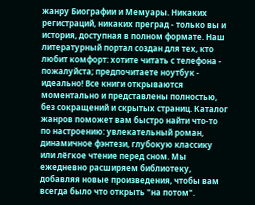жанру Биографии и Мемуары. Никаких регистраций, никаких преград - только вы и история, доступная в полном формате. Наш литературный портал создан для тех, кто любит комфорт: хотите читать с телефона - пожалуйста; предпочитаете ноутбук - идеально! Все книги открываются моментально и представлены полностью, без сокращений и скрытых страниц. Каталог жанров поможет вам быстро найти что-то по настроению: увлекательный роман, динамичное фэнтези, глубокую классику или лёгкое чтение перед сном. Мы ежедневно расширяем библиотеку, добавляя новые произведения, чтобы вам всегда было что открыть "на потом".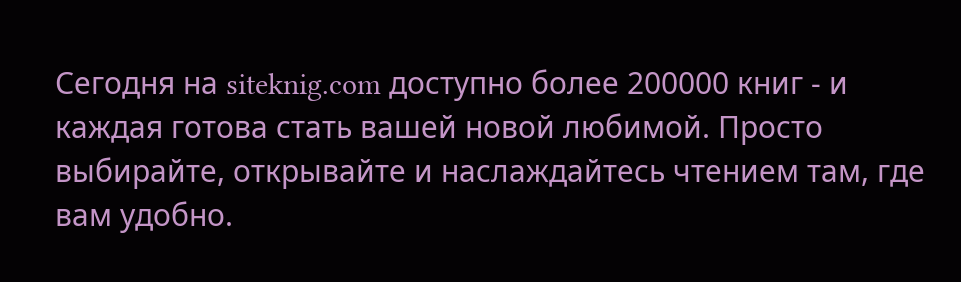Сегодня на siteknig.com доступно более 200000 книг - и каждая готова стать вашей новой любимой. Просто выбирайте, открывайте и наслаждайтесь чтением там, где вам удобно.